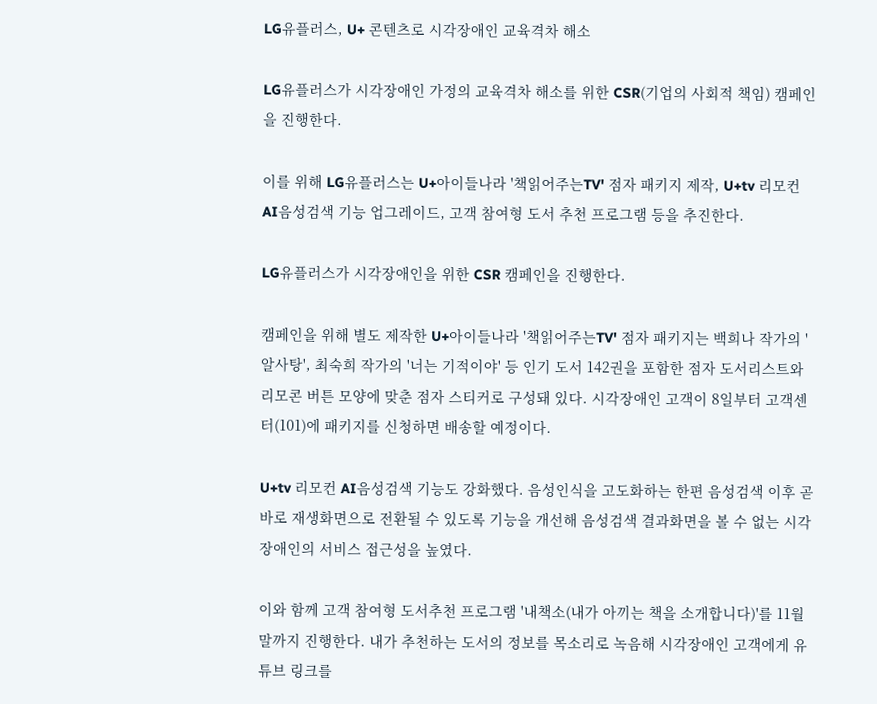LG유플러스, U+ 콘텐츠로 시각장애인 교육격차 해소

LG유플러스가 시각장애인 가정의 교육격차 해소를 위한 CSR(기업의 사회적 책임) 캠페인을 진행한다.

이를 위해 LG유플러스는 U+아이들나라 '책읽어주는TV' 점자 패키지 제작, U+tv 리모컨 AI음성검색 기능 업그레이드, 고객 참여형 도서 추천 프로그램 등을 추진한다.

LG유플러스가 시각장애인을 위한 CSR 캠페인을 진행한다.

캠페인을 위해 별도 제작한 U+아이들나라 '책읽어주는TV' 점자 패키지는 백희나 작가의 '알사탕', 최숙희 작가의 '너는 기적이야' 등 인기 도서 142권을 포함한 점자 도서리스트와 리모콘 버튼 모양에 맞춘 점자 스티커로 구성돼 있다. 시각장애인 고객이 8일부터 고객센터(101)에 패키지를 신청하면 배송할 예정이다.

U+tv 리모컨 AI음성검색 기능도 강화했다. 음성인식을 고도화하는 한편 음성검색 이후 곧바로 재생화면으로 전환될 수 있도록 기능을 개선해 음성검색 결과화면을 볼 수 없는 시각장애인의 서비스 접근성을 높였다.

이와 함께 고객 참여형 도서추천 프로그램 '내책소(내가 아끼는 책을 소개합니다)'를 11월 말까지 진행한다. 내가 추천하는 도서의 정보를 목소리로 녹음해 시각장애인 고객에게 유튜브 링크를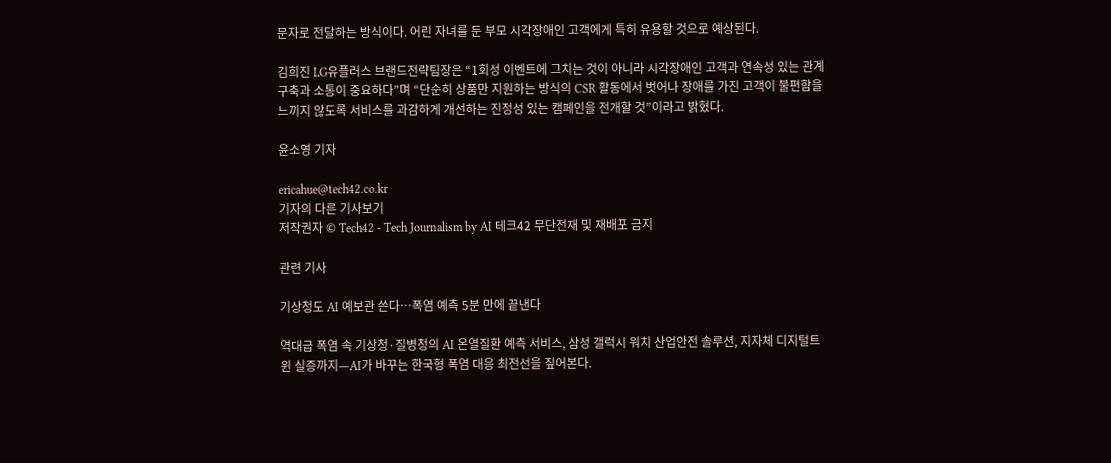문자로 전달하는 방식이다. 어린 자녀를 둔 부모 시각장애인 고객에게 특히 유용할 것으로 예상된다.

김희진 LG유플러스 브랜드전략팀장은 “1회성 이벤트에 그치는 것이 아니라 시각장애인 고객과 연속성 있는 관계 구축과 소통이 중요하다”며 “단순히 상품만 지원하는 방식의 CSR 활동에서 벗어나 장애를 가진 고객이 불편함을 느끼지 않도록 서비스를 과감하게 개선하는 진정성 있는 캠페인을 전개할 것”이라고 밝혔다.

윤소영 기자

ericahue@tech42.co.kr
기자의 다른 기사보기
저작권자 © Tech42 - Tech Journalism by AI 테크42 무단전재 및 재배포 금지

관련 기사

기상청도 AI 예보관 쓴다…폭염 예측 5분 만에 끝낸다

역대급 폭염 속 기상청·질병청의 AI 온열질환 예측 서비스, 삼성 갤럭시 워치 산업안전 솔루션, 지자체 디지털트윈 실증까지—AI가 바꾸는 한국형 폭염 대응 최전선을 짚어본다.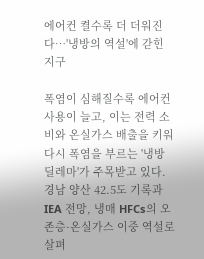에어컨 켤수록 더 더워진다…'냉방의 역설'에 갇힌 지구

폭염이 심해질수록 에어컨 사용이 늘고, 이는 전력 소비와 온실가스 배출을 키워 다시 폭염을 부르는 '냉방 딜레마'가 주목받고 있다. 경남 양산 42.5도 기록과 IEA 전망, 냉매 HFCs의 오존층·온실가스 이중 역설로 살펴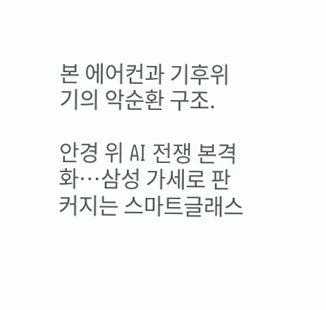본 에어컨과 기후위기의 악순환 구조.

안경 위 AI 전쟁 본격화…삼성 가세로 판 커지는 스마트글래스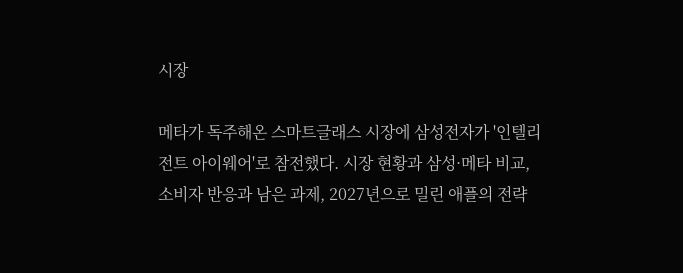시장

메타가 독주해온 스마트글래스 시장에 삼성전자가 '인텔리전트 아이웨어'로 참전했다. 시장 현황과 삼성·메타 비교, 소비자 반응과 남은 과제, 2027년으로 밀린 애플의 전략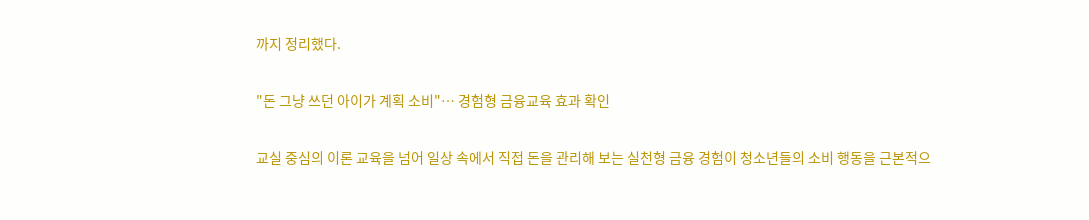까지 정리했다.

"돈 그냥 쓰던 아이가 계획 소비"… 경험형 금융교육 효과 확인

교실 중심의 이론 교육을 넘어 일상 속에서 직접 돈을 관리해 보는 실천형 금융 경험이 청소년들의 소비 행동을 근본적으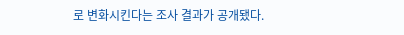로 변화시킨다는 조사 결과가 공개됐다.